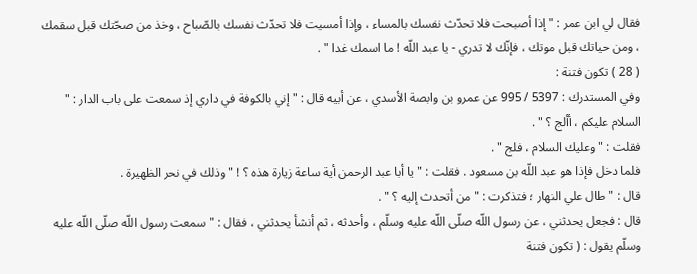فقال لي ابن عمر : " إذا أصبحت فلا تحدّث نفسك بالمساء ، وإذا أمسيت فلا تحدّث نفسك بالصّباح ، وخذ من صحّتك قبل سقمك ، ومن حياتك قبل موتك ، فإنّك لا تدري - يا عبد اللّه ! ما اسمك غدا " .
( 28 ) تكون فتنة :
وفي المستدرك : 5397 / 995 عن عمرو بن وابصة الأسدي ، عن أبيه قال : " إني بالكوفة في داري إذ سمعت على باب الدار : " السلام عليكم ، أألج ؟ " .
فقلت : " وعليك السلام ، فلج " .
فلما دخل فإذا هو عبد اللّه بن مسعود . فقلت : " يا أبا عبد الرحمن أية ساعة زيارة هذه ؟ ! " وذلك في نحر الظهيرة .
قال : " طال علي النهار ؛ فتذكرت : " من أتحدث إليه ؟ " .
قال : فجعل يحدثني ، عن رسول اللّه صلّى اللّه عليه وسلّم ، وأحدثه ، ثم أنشأ يحدثني ، فقال : " سمعت رسول اللّه صلّى اللّه عليه وسلّم يقول : ( تكون فتنة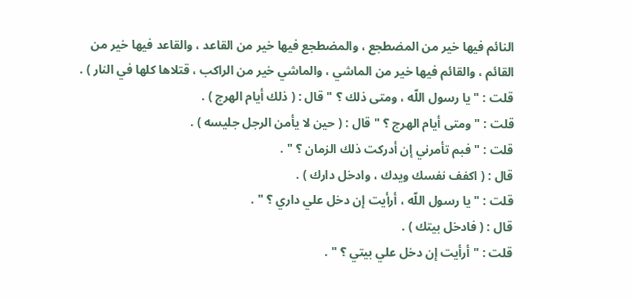النائم فيها خير من المضطجع ، والمضطجع فيها خير من القاعد ، والقاعد فيها خير من القائم ، والقائم فيها خير من الماشي ، والماشي خير من الراكب ، قتلاها كلها في النار ) .
قلت : " يا رسول اللّه ، ومتى ذلك ؟ " قال : ( ذلك أيام الهرج ) .
قلت : " ومتى أيام الهرج ؟ " قال : ( حين لا يأمن الرجل جليسه ) .
قلت : " فبم تأمرني إن أدركت ذلك الزمان ؟ " .
قال : ( اكفف نفسك ويدك ، وادخل دارك ) .
قلت : " يا رسول اللّه ، أرأيت إن دخل علي داري ؟ " .
قال : ( فادخل بيتك ) .
قلت : " أرأيت إن دخل علي بيتي ؟ " .